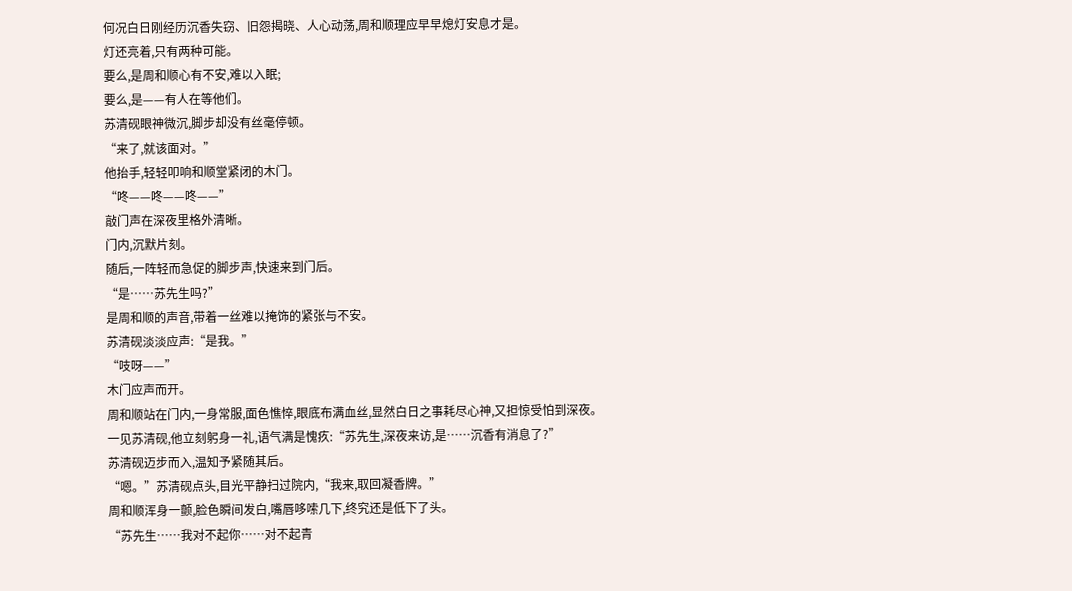何况白日刚经历沉香失窃、旧怨揭晓、人心动荡,周和顺理应早早熄灯安息才是。
灯还亮着,只有两种可能。
要么,是周和顺心有不安,难以入眠;
要么,是——有人在等他们。
苏清砚眼神微沉,脚步却没有丝毫停顿。
“来了,就该面对。”
他抬手,轻轻叩响和顺堂紧闭的木门。
“咚——咚——咚——”
敲门声在深夜里格外清晰。
门内,沉默片刻。
随后,一阵轻而急促的脚步声,快速来到门后。
“是……苏先生吗?”
是周和顺的声音,带着一丝难以掩饰的紧张与不安。
苏清砚淡淡应声:“是我。”
“吱呀——”
木门应声而开。
周和顺站在门内,一身常服,面色憔悴,眼底布满血丝,显然白日之事耗尽心神,又担惊受怕到深夜。
一见苏清砚,他立刻躬身一礼,语气满是愧疚:“苏先生,深夜来访,是……沉香有消息了?”
苏清砚迈步而入,温知予紧随其后。
“嗯。”苏清砚点头,目光平静扫过院内,“我来,取回凝香牌。”
周和顺浑身一颤,脸色瞬间发白,嘴唇哆嗦几下,终究还是低下了头。
“苏先生……我对不起你……对不起青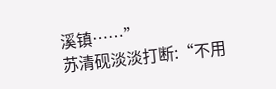溪镇……”
苏清砚淡淡打断:“不用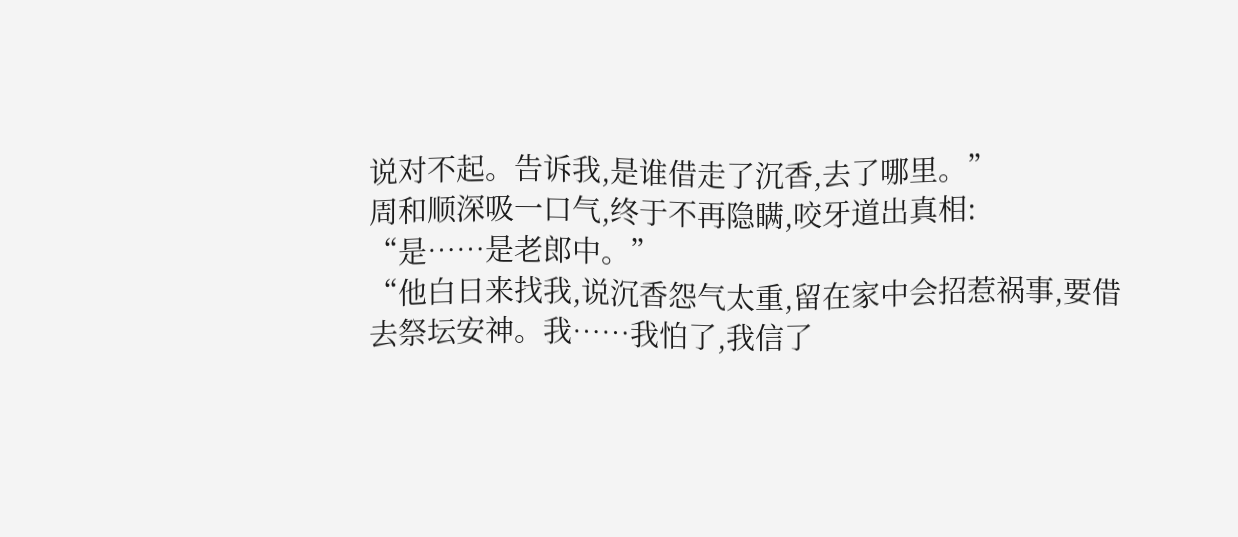说对不起。告诉我,是谁借走了沉香,去了哪里。”
周和顺深吸一口气,终于不再隐瞒,咬牙道出真相:
“是……是老郎中。”
“他白日来找我,说沉香怨气太重,留在家中会招惹祸事,要借去祭坛安神。我……我怕了,我信了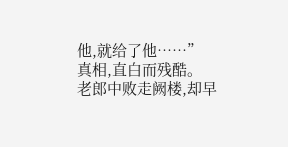他,就给了他……”
真相,直白而残酷。
老郎中败走阙楼,却早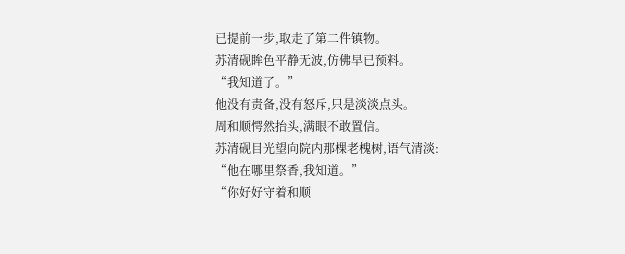已提前一步,取走了第二件镇物。
苏清砚眸色平静无波,仿佛早已预料。
“我知道了。”
他没有责备,没有怒斥,只是淡淡点头。
周和顺愕然抬头,满眼不敢置信。
苏清砚目光望向院内那棵老槐树,语气清淡:
“他在哪里祭香,我知道。”
“你好好守着和顺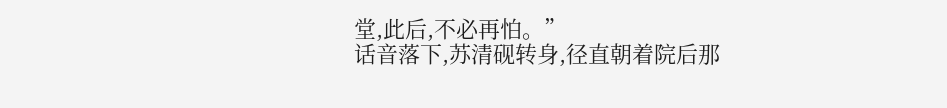堂,此后,不必再怕。”
话音落下,苏清砚转身,径直朝着院后那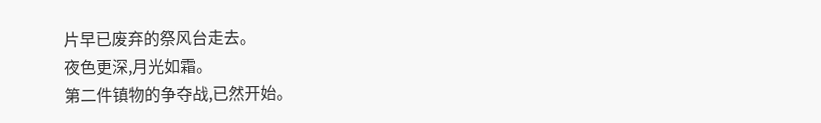片早已废弃的祭风台走去。
夜色更深,月光如霜。
第二件镇物的争夺战,已然开始。